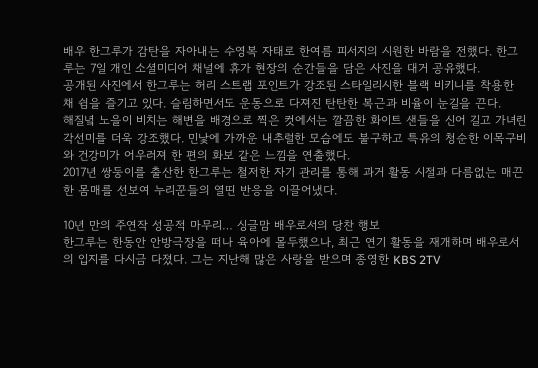배우 한그루가 감탄을 자아내는 수영복 자태로 한여름 피서지의 시원한 바람을 전했다. 한그루는 7일 개인 소셜미디어 채널에 휴가 현장의 순간들을 담은 사진을 대거 공유했다.
공개된 사진에서 한그루는 허리 스트랩 포인트가 강조된 스타일리시한 블랙 비키니를 착용한 채 쉼을 즐기고 있다. 슬림하면서도 운동으로 다져진 탄탄한 복근과 비율이 눈길을 끈다.
해질녘 노을이 비치는 해변을 배경으로 찍은 컷에서는 깔끔한 화이트 샌들을 신어 길고 가녀린 각선미를 더욱 강조했다. 민낯에 가까운 내추럴한 모습에도 불구하고 특유의 청순한 이목구비와 건강미가 어우러져 한 편의 화보 같은 느낌을 연출했다.
2017년 쌍둥이를 출산한 한그루는 철저한 자기 관리를 통해 과거 활동 시절과 다름없는 매끈한 몸매를 선보여 누리꾼들의 열띤 반응을 이끌어냈다.

10년 만의 주연작 성공적 마무리… 싱글맘 배우로서의 당찬 행보
한그루는 한동안 안방극장을 떠나 육아에 몰두했으나, 최근 연기 활동을 재개하며 배우로서의 입지를 다시금 다졌다. 그는 지난해 많은 사랑을 받으며 종영한 KBS 2TV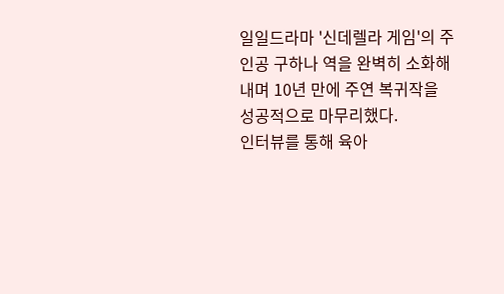일일드라마 '신데렐라 게임'의 주인공 구하나 역을 완벽히 소화해 내며 10년 만에 주연 복귀작을 성공적으로 마무리했다.
인터뷰를 통해 육아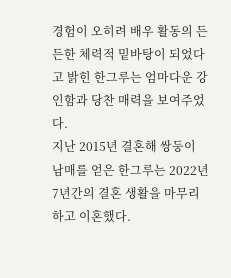경험이 오히려 배우 활동의 든든한 체력적 밑바탕이 되었다고 밝힌 한그루는 엄마다운 강인함과 당찬 매력을 보여주었다.
지난 2015년 결혼해 쌍둥이 남매를 얻은 한그루는 2022년 7년간의 결혼 생활을 마무리하고 이혼했다.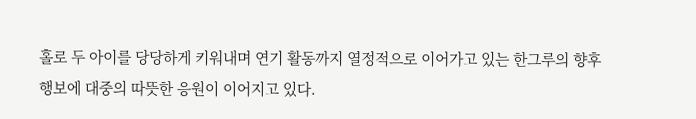홀로 두 아이를 당당하게 키워내며 연기 활동까지 열정적으로 이어가고 있는 한그루의 향후 행보에 대중의 따뜻한 응원이 이어지고 있다.